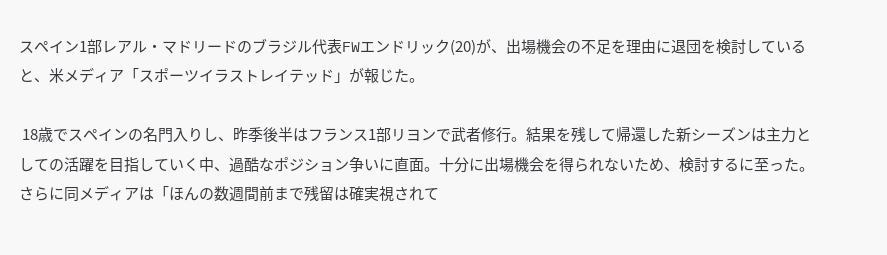スペイン1部レアル・マドリードのブラジル代表FWエンドリック(20)が、出場機会の不足を理由に退団を検討していると、米メディア「スポーツイラストレイテッド」が報じた。

 18歳でスペインの名門入りし、昨季後半はフランス1部リヨンで武者修行。結果を残して帰還した新シーズンは主力としての活躍を目指していく中、過酷なポジション争いに直面。十分に出場機会を得られないため、検討するに至った。さらに同メディアは「ほんの数週間前まで残留は確実視されて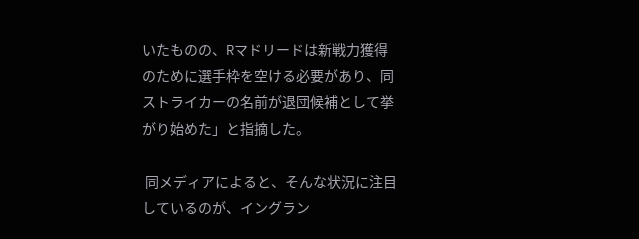いたものの、Rマドリードは新戦力獲得のために選手枠を空ける必要があり、同ストライカーの名前が退団候補として挙がり始めた」と指摘した。

 同メディアによると、そんな状況に注目しているのが、イングラン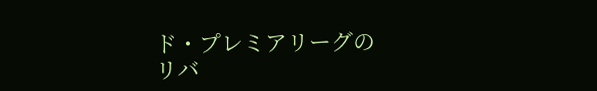ド・プレミアリーグのリバ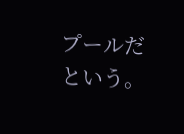プールだという。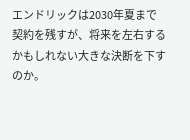エンドリックは2030年夏まで契約を残すが、将来を左右するかもしれない大きな決断を下すのか。